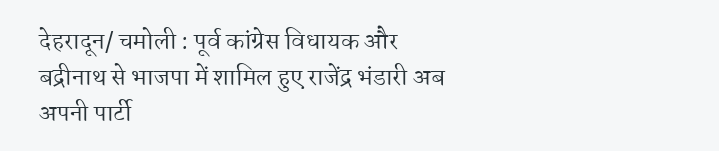देहरादून/ चमोली : पूर्व कांग्रेस विधायक और बद्रीनाथ से भाजपा में शामिल हुए राजेंद्र भंडारी अब अपनी पार्टी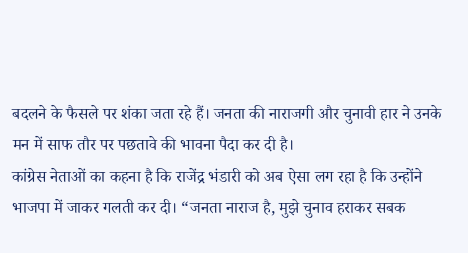बदलने के फैसले पर शंका जता रहे हैं। जनता की नाराजगी और चुनावी हार ने उनके मन में साफ तौर पर पछतावे की भावना पैदा कर दी है।
कांग्रेस नेताओं का कहना है कि राजेंद्र भंडारी को अब ऐसा लग रहा है कि उन्होंने भाजपा में जाकर गलती कर दी। “जनता नाराज है, मुझे चुनाव हराकर सबक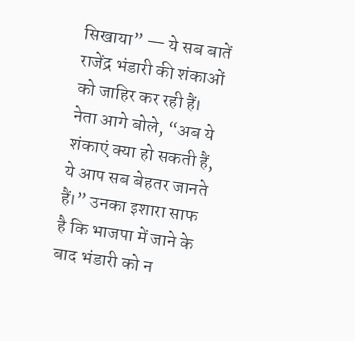सिखाया” — ये सब बातें राजेंद्र भंडारी की शंकाओं को जाहिर कर रही हैं।
नेता आगे बोले, “अब ये शंकाएं क्या हो सकती हैं, ये आप सब बेहतर जानते हैं।” उनका इशारा साफ है कि भाजपा में जाने के बाद भंडारी को न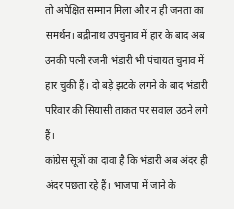तो अपेक्षित सम्मान मिला और न ही जनता का समर्थन। बद्रीनाथ उपचुनाव में हार के बाद अब उनकी पत्नी रजनी भंडारी भी पंचायत चुनाव में हार चुकी हैं। दो बड़े झटके लगने के बाद भंडारी परिवार की सियासी ताकत पर सवाल उठने लगे हैं।
कांग्रेस सूत्रों का दावा है कि भंडारी अब अंदर ही अंदर पछता रहे हैं। भाजपा में जाने के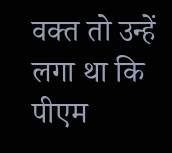वक्त तो उन्हें लगा था कि पीएम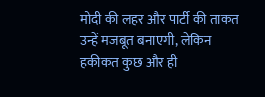मोदी की लहर और पार्टी की ताकत उन्हें मजबूत बनाएगी, लेकिन हकीकत कुछ और ही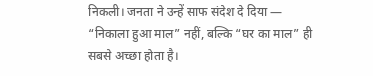निकली। जनता ने उन्हें साफ संदेश दे दिया — “निकाला हुआ माल” नहीं, बल्कि “घर का माल” ही सबसे अच्छा होता है।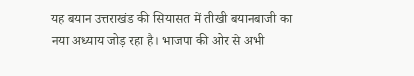यह बयान उत्तराखंड की सियासत में तीखी बयानबाजी का नया अध्याय जोड़ रहा है। भाजपा की ओर से अभी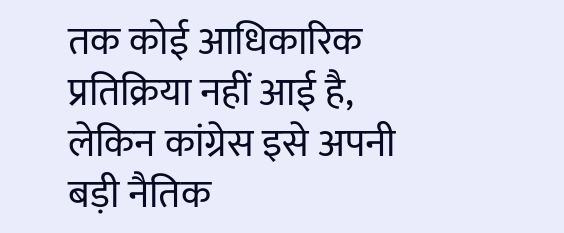तक कोई आधिकारिक प्रतिक्रिया नहीं आई है, लेकिन कांग्रेस इसे अपनी बड़ी नैतिक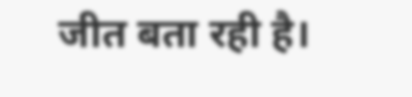जीत बता रही है।